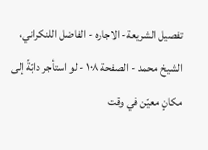تفصيل الشريعة- الاجاره - الفاضل اللنكراني، الشيخ محمد - الصفحة ١٠٨ - لو استأجر دابّةً إلى مكانٍ معيّن في وقت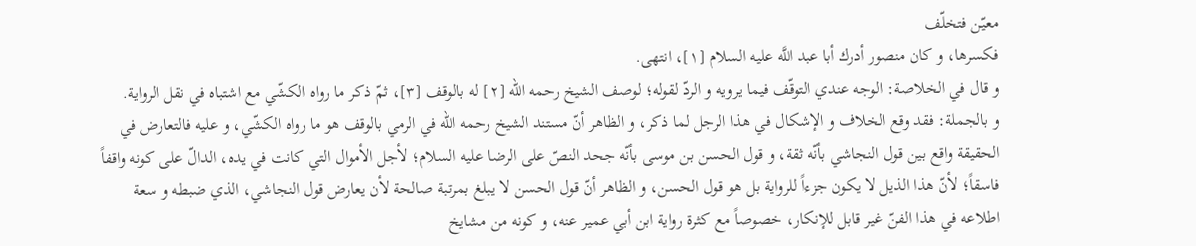معيّن فتخلّف
فكسرها، و كان منصور أدرك أبا عبد اللَّه عليه السلام [١]، انتهى.
و قال في الخلاصة: الوجه عندي التوقّف فيما يرويه و الردّ لقوله؛ لوصف الشيخ رحمه الله [٢] له بالوقف [٣]، ثمّ ذكر ما رواه الكشّي مع اشتباه في نقل الرواية.
و بالجملة: فقد وقع الخلاف و الإشكال في هذا الرجل لما ذكر، و الظاهر أنّ مستند الشيخ رحمه الله في الرمي بالوقف هو ما رواه الكشّي، و عليه فالتعارض في الحقيقة واقع بين قول النجاشي بأنّه ثقة، و قول الحسن بن موسى بأنّه جحد النصّ على الرضا عليه السلام؛ لأجل الأموال التي كانت في يده، الدالّ على كونه واقفاً فاسقاً؛ لأنّ هذا الذيل لا يكون جزءاً للرواية بل هو قول الحسن، و الظاهر أنّ قول الحسن لا يبلغ بمرتبة صالحة لأن يعارض قول النجاشي، الذي ضبطه و سعة اطلاعه في هذا الفنّ غير قابل للإنكار، خصوصاً مع كثرة رواية ابن أبي عمير عنه، و كونه من مشايخ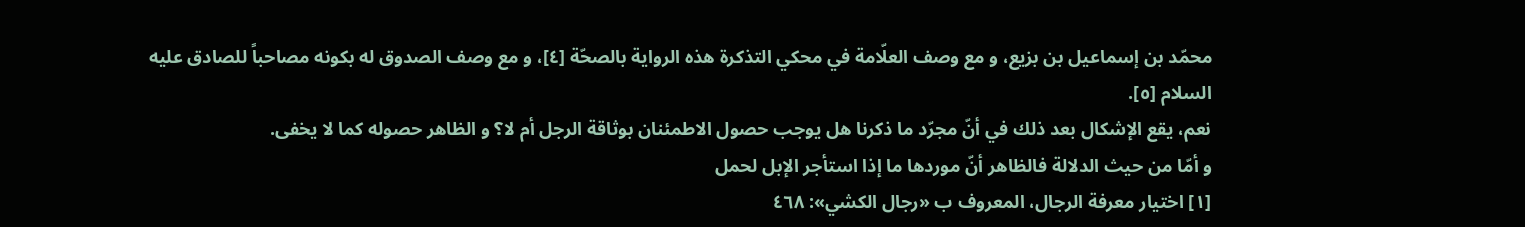محمّد بن إسماعيل بن بزيع، و مع وصف العلّامة في محكي التذكرة هذه الرواية بالصحّة [٤]، و مع وصف الصدوق له بكونه مصاحباً للصادق عليه السلام [٥].
نعم، يقع الإشكال بعد ذلك في أنّ مجرّد ما ذكرنا هل يوجب حصول الاطمئنان بوثاقة الرجل أم لا؟ و الظاهر حصوله كما لا يخفى.
و أمّا من حيث الدلالة فالظاهر أنّ موردها ما إذا استأجر الإبل لحمل
[١] اختيار معرفة الرجال، المعروف ب «رجال الكشي»: ٤٦٨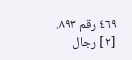٤٦٩ رقم ٨٩٣.
[٢] رجال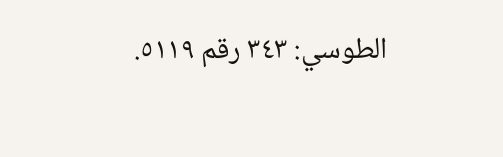الطوسي: ٣٤٣ رقم ٥١١٩.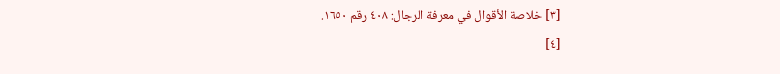[٣] خلاصة الأقوال في معرفة الرجال: ٤٠٨ رقم ١٦٥٠.
[٤]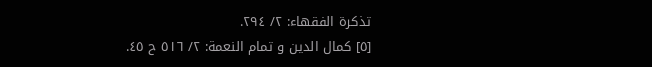تذكرة الفقهاء: ٢/ ٢٩٤.
[٥] كمال الدين و تمام النعمة: ٢/ ٥١٦ ح ٤٥.